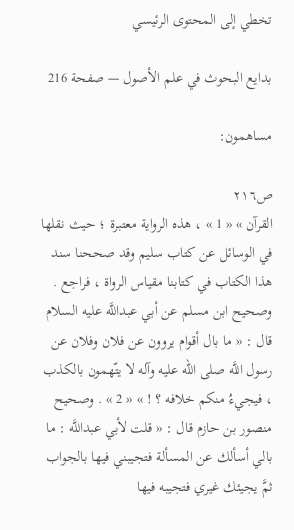تخطي إلى المحتوى الرئيسي

بدايع البحوث في علم الأصول — صفحة 216

مساهمون:

ص٢١٦
القرآن » « 1 » ، هذه الرواية معتبرة ؛ حيث نقلها في الوسائل عن كتاب سليم وقد صححنا سند هذا الكتاب في كتابنا مقياس الرواة ، فراجع . وصحيح ابن مسلم عن أبي عبداللَّه عليه السلام قال : « ما بال أقوام يروون عن فلان وفلان عن رسول اللَّه صلى الله عليه وآله لا يتّهمون بالكذب ، فيجيءُ منكم خلافه ؟ ! » « 2 » . وصحيح منصور بن حازم قال : « قلت لأبي عبداللَّه : ما بالي أسألك عن المسألة فتجيبني فيها بالجواب ثمَّ يجيئك غيري فتجيبه فيها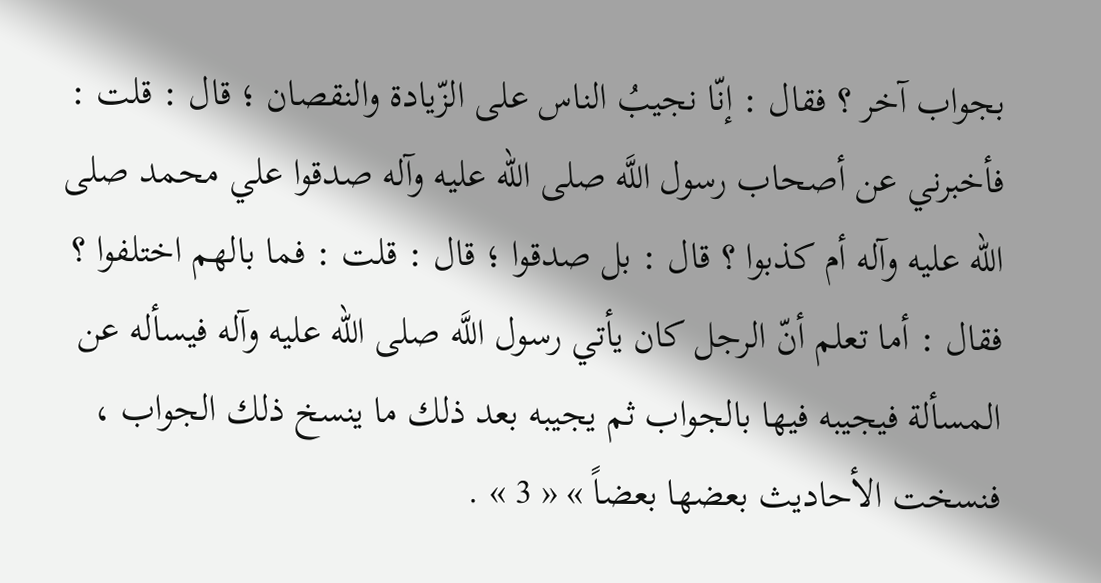بجواب آخر ؟ فقال : إنّا نجيبُ الناس على الزّيادة والنقصان ؛ قال : قلت : فأخبرني عن أصحاب رسول اللَّه صلى الله عليه وآله صدقوا علي محمد صلى الله عليه وآله أم كذبوا ؟ قال : بل صدقوا ؛ قال : قلت : فما بالهم اختلفوا ؟ فقال : أما تعلم أنّ الرجل كان يأتي رسول اللَّه صلى الله عليه وآله فيسأله عن المسألة فيجيبه فيها بالجواب ثم يجيبه بعد ذلك ما ينسخ ذلك الجواب ، فنسخت الأحاديث بعضها بعضاً » « 3 » .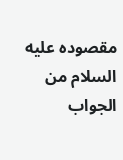مقصوده عليه السلام من الجواب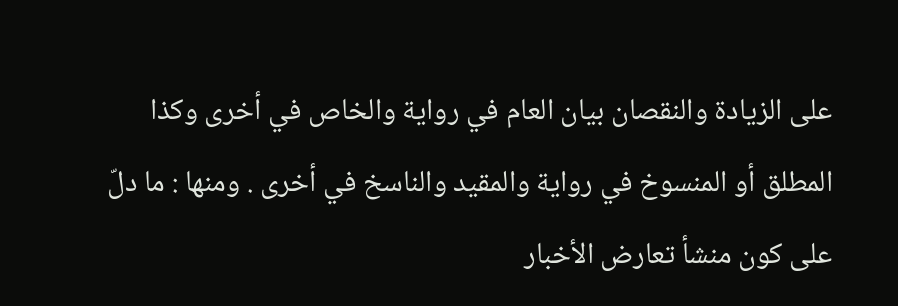على الزيادة والنقصان بيان العام في رواية والخاص في أخرى وكذا المطلق أو المنسوخ في رواية والمقيد والناسخ في أخرى . ومنها : ما دلّ على كون منشأ تعارض الأخبار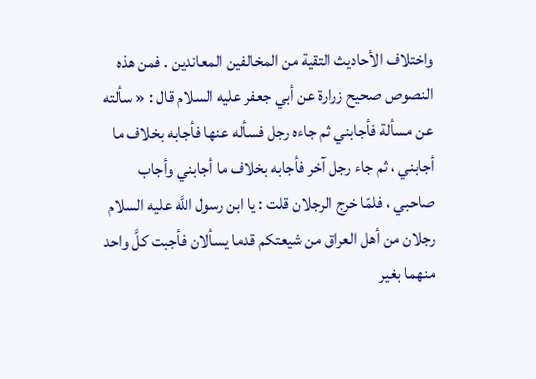واختلاف الأحاديث التقية من المخالفين المعاندين . فمن هذه النصوص صحيح زرارة عن أبي جعفر عليه السلام قال : « سألته عن مسألة فأجابني ثم جاءه رجل فسأله عنها فأجابه بخلاف ما أجابني ، ثم جاء رجل آخر فأجابه بخلاف ما أجابني وأجاب صاحبي ، فلمّا خرج الرجلان قلت : يا ابن رسول اللَّه عليه السلام رجلان من أهل العراق من شيعتكم قدما يسألان فأجبت كلَّ واحد منهما بغير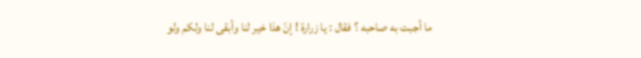ما أجبت به صاحبه ؟ فقال : يا زرارة ! إنّ هذا خير لنا وأبقى لنا ولكم ولو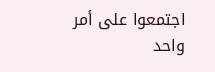اجتمعوا على أمر واحد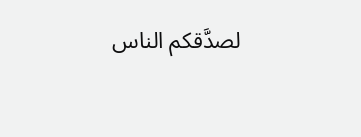لصدَّقكم الناس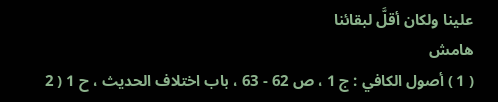علينا ولكان أقلَّ لبقائنا
هامش
( 1 ) أصول الكافي : ج 1 ، ص 62 - 63 ، باب اختلاف الحديث ، ح 1 ( 2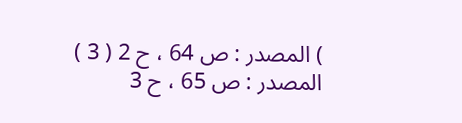) المصدر : ص 64 ، ح 2 ( 3 ) المصدر : ص 65 ، ح 3